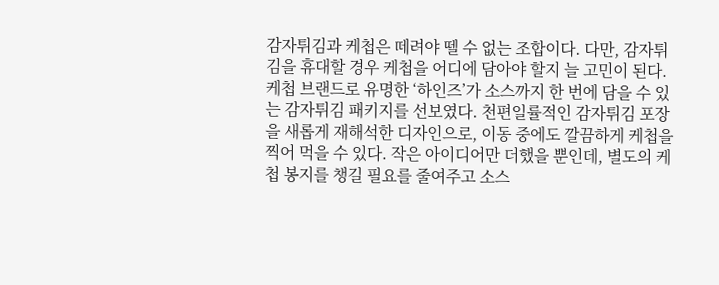감자튀김과 케첩은 떼려야 뗄 수 없는 조합이다. 다만, 감자튀김을 휴대할 경우 케첩을 어디에 담아야 할지 늘 고민이 된다. 케첩 브랜드로 유명한 ‘하인즈’가 소스까지 한 번에 담을 수 있는 감자튀김 패키지를 선보였다. 천편일률적인 감자튀김 포장을 새롭게 재해석한 디자인으로, 이동 중에도 깔끔하게 케첩을 찍어 먹을 수 있다. 작은 아이디어만 더했을 뿐인데, 별도의 케첩 봉지를 챙길 필요를 줄여주고 소스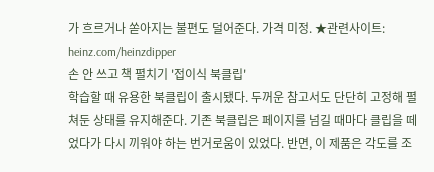가 흐르거나 쏟아지는 불편도 덜어준다. 가격 미정. ★관련사이트: heinz.com/heinzdipper
손 안 쓰고 책 펼치기 '접이식 북클립'
학습할 때 유용한 북클립이 출시됐다. 두꺼운 참고서도 단단히 고정해 펼쳐둔 상태를 유지해준다. 기존 북클립은 페이지를 넘길 때마다 클립을 떼었다가 다시 끼워야 하는 번거로움이 있었다. 반면, 이 제품은 각도를 조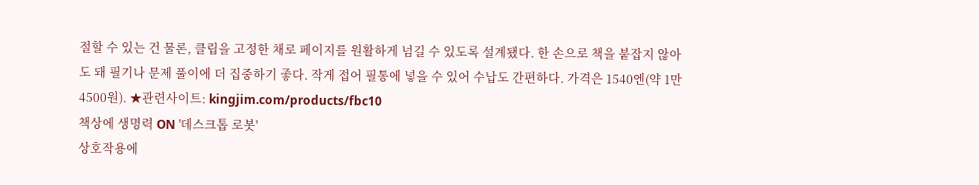절할 수 있는 건 물론, 클립을 고정한 채로 페이지를 원활하게 넘길 수 있도록 설계됐다. 한 손으로 책을 붙잡지 않아도 돼 필기나 문제 풀이에 더 집중하기 좋다. 작게 접어 필통에 넣을 수 있어 수납도 간편하다. 가격은 1540엔(약 1만 4500원). ★관련사이트: kingjim.com/products/fbc10
책상에 생명력 ON '데스크톱 로봇'
상호작용에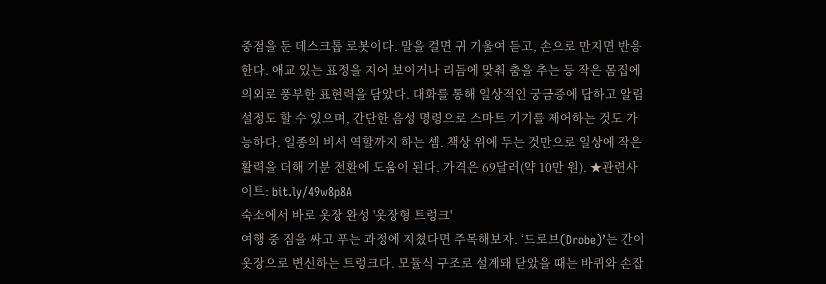중점을 둔 데스크톱 로봇이다. 말을 걸면 귀 기울여 듣고, 손으로 만지면 반응한다. 애교 있는 표정을 지어 보이거나 리듬에 맞춰 춤을 추는 등 작은 몸집에 의외로 풍부한 표현력을 담았다. 대화를 통해 일상적인 궁금증에 답하고 알림 설정도 할 수 있으며, 간단한 음성 명령으로 스마트 기기를 제어하는 것도 가능하다. 일종의 비서 역할까지 하는 셈. 책상 위에 두는 것만으로 일상에 작은 활력을 더해 기분 전환에 도움이 된다. 가격은 69달러(약 10만 원). ★관련사이트: bit.ly/49w8p8A
숙소에서 바로 옷장 완성 '옷장형 트렁크'
여행 중 짐을 싸고 푸는 과정에 지쳤다면 주목해보자. ‘드로브(Drobe)’는 간이 옷장으로 변신하는 트렁크다. 모듈식 구조로 설계돼 닫았을 때는 바퀴와 손잡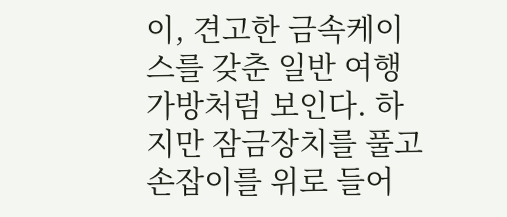이, 견고한 금속케이스를 갖춘 일반 여행 가방처럼 보인다. 하지만 잠금장치를 풀고 손잡이를 위로 들어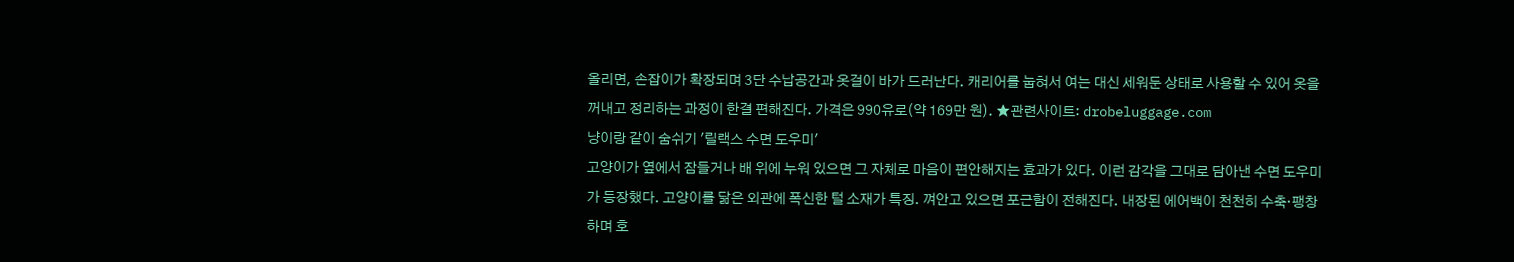올리면, 손잡이가 확장되며 3단 수납공간과 옷걸이 바가 드러난다. 캐리어를 눕혀서 여는 대신 세워둔 상태로 사용할 수 있어 옷을 꺼내고 정리하는 과정이 한결 편해진다. 가격은 990유로(약 169만 원). ★관련사이트: drobeluggage.com
냥이랑 같이 숨쉬기 '릴랙스 수면 도우미'
고양이가 옆에서 잠들거나 배 위에 누워 있으면 그 자체로 마음이 편안해지는 효과가 있다. 이런 감각을 그대로 담아낸 수면 도우미가 등장했다. 고양이를 닮은 외관에 폭신한 털 소재가 특징. 껴안고 있으면 포근함이 전해진다. 내장된 에어백이 천천히 수축·팽창하며 호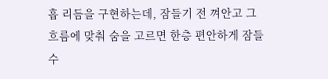흡 리듬을 구현하는데, 잠들기 전 껴안고 그 흐름에 맞춰 숨을 고르면 한층 편안하게 잠들 수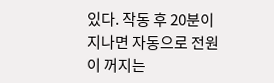있다. 작동 후 20분이 지나면 자동으로 전원이 꺼지는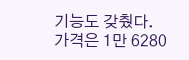기능도 갖췄다. 가격은 1만 6280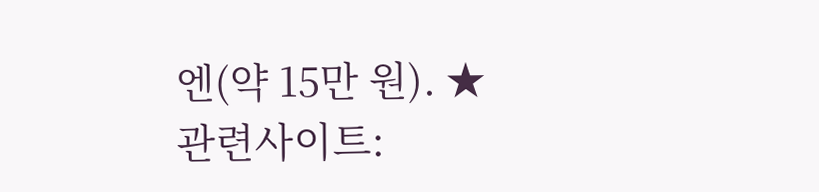엔(약 15만 원). ★관련사이트: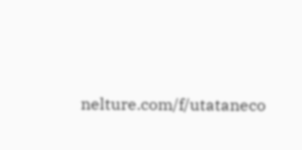nelture.com/f/utataneco